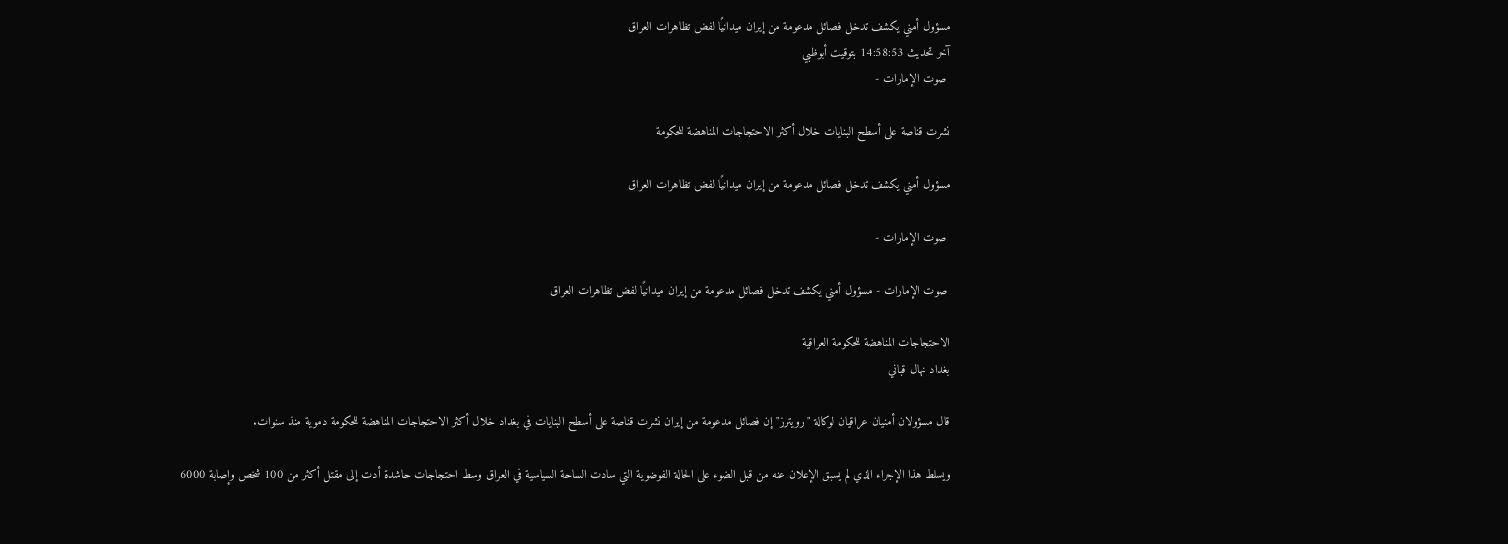مسؤول أمني يكشف تدخل فصائل مدعومة من إيران ميدانيًا لفض تظاهرات العراق
آخر تحديث 14:58:53 بتوقيت أبوظبي
 صوت الإمارات -

نشرت قناصة على أسطح البنايات خلال أكثر الاحتجاجات المناهضة للحكومة

مسؤول أمني يكشف تدخل فصائل مدعومة من إيران ميدانيًا لفض تظاهرات العراق

 صوت الإمارات -

 صوت الإمارات - مسؤول أمني يكشف تدخل فصائل مدعومة من إيران ميدانيًا لفض تظاهرات العراق

الاحتجاجات المناهضة للحكومة العراقية
بغداد نهال قباني

قال مسؤولان أمنيان عراقيان لوكالة "رويترز" إن فصائل مدعومة من إيران نشرت قناصة على أسطح البنايات في بغداد خلال أكثر الاحتجاجات المناهضة للحكومة دموية منذ سنوات.

ويسلط هذا الإجراء الذي لم يسبق الإعلان عنه من قبل الضوء على الحالة الفوضوية التي سادت الساحة السياسية في العراق وسط احتجاجات حاشدة أدت إلى مقتل أكثر من 100 شخص وإصابة 6000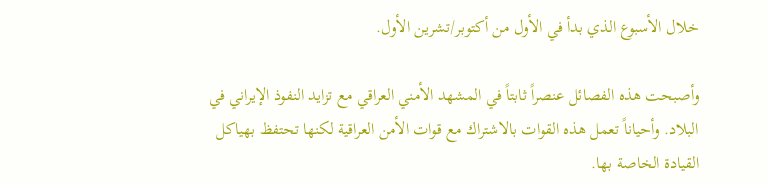خلال الأسبوع الذي بدأ في الأول من أكتوبر/تشرين الأول.

وأصبحت هذه الفصائل عنصراً ثابتاً في المشهد الأمني العراقي مع تزايد النفوذ الإيراني في البلاد. وأحياناً تعمل هذه القوات بالاشتراك مع قوات الأمن العراقية لكنها تحتفظ بهياكل القيادة الخاصة بها.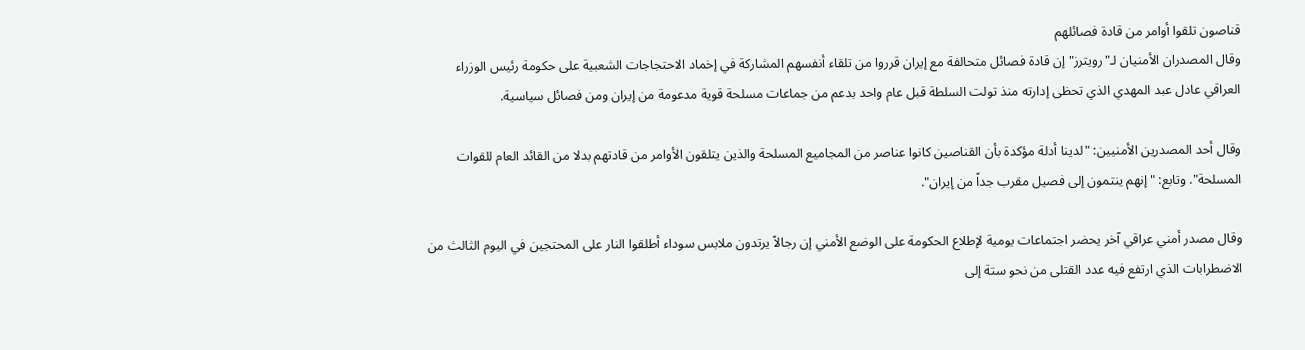قناصون تلقوا أوامر من قادة فصائلهم
وقال المصدران الأمنيان لـ"رويترز" إن قادة فصائل متحالفة مع إيران قرروا من تلقاء أنفسهم المشاركة في إخماد الاحتجاجات الشعبية على حكومة رئيس الوزراء العراقي عادل عبد المهدي الذي تحظى إدارته منذ تولت السلطة قبل عام واحد بدعم من جماعات مسلحة قوية مدعومة من إيران ومن فصائل سياسية.

وقال أحد المصدرين الأمنيين: "لدينا أدلة مؤكدة بأن القناصين كانوا عناصر من المجاميع المسلحة والذين يتلقون الأوامر من قادتهم بدلا من القائد العام للقوات المسلحة". وتابع: "إنهم ينتمون إلى فصيل مقرب جداً من إيران".

وقال مصدر أمني عراقي آخر يحضر اجتماعات يومية لإطلاع الحكومة على الوضع الأمني إن رجالاً يرتدون ملابس سوداء أطلقوا النار على المحتجين في اليوم الثالث من الاضطرابات الذي ارتفع فيه عدد القتلى من نحو ستة إلى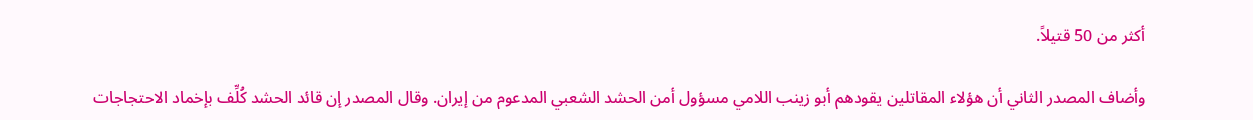أكثر من 50 قتيلاً.

وأضاف المصدر الثاني أن هؤلاء المقاتلين يقودهم أبو زينب اللامي مسؤول أمن الحشد الشعبي المدعوم من إيران. وقال المصدر إن قائد الحشد كُلِّف بإخماد الاحتجاجات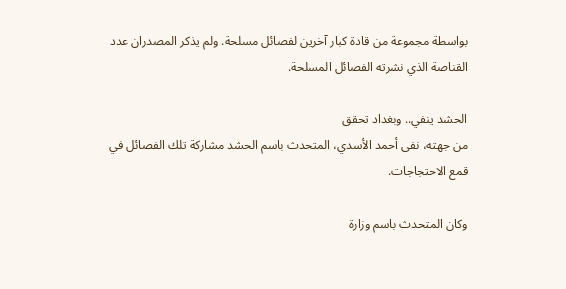بواسطة مجموعة من قادة كبار آخرين لفصائل مسلحة. ولم يذكر المصدران عدد القناصة الذي نشرته الفصائل المسلحة.

الحشد ينفي.. وبغداد تحقق
من جهته، نفى أحمد الأسدي، المتحدث باسم الحشد مشاركة تلك الفصائل في قمع الاحتجاجات.

وكان المتحدث باسم وزارة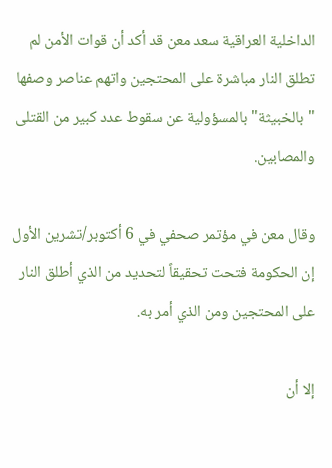الداخلية العراقية سعد معن قد أكد أن قوات الأمن لم تطلق النار مباشرة على المحتجين واتهم عناصر وصفها "بالخبيثة" بالمسؤولية عن سقوط عدد كبير من القتلى والمصابين.

وقال معن في مؤتمر صحفي في 6 أكتوبر/تشرين الأول إن الحكومة فتحت تحقيقاً لتحديد من الذي أطلق النار على المحتجين ومن الذي أمر به.

إلا أن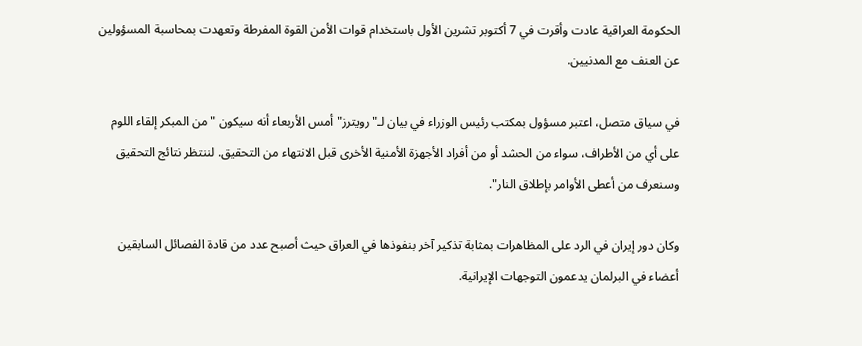الحكومة العراقية عادت وأقرت في 7 أكتوبر تشرين الأول باستخدام قوات الأمن القوة المفرطة وتعهدت بمحاسبة المسؤولين عن العنف مع المدنيين.

في سياق متصل، اعتبر مسؤول بمكتب رئيس الوزراء في بيان لـ"رويترز" أمس الأربعاء أنه سيكون "من المبكر إلقاء اللوم على أي من الأطراف، سواء من الحشد أو من أفراد الأجهزة الأمنية الأخرى قبل الانتهاء من التحقيق. لننتظر نتائج التحقيق وسنعرف من أعطى الأوامر بإطلاق النار".

وكان دور إيران في الرد على المظاهرات بمثابة تذكير آخر بنفوذها في العراق حيث أصبح عدد من قادة الفصائل السابقين أعضاء في البرلمان يدعمون التوجهات الإيرانية.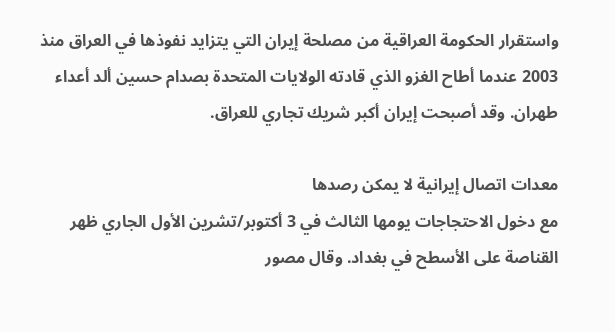واستقرار الحكومة العراقية من مصلحة إيران التي يتزايد نفوذها في العراق منذ 2003 عندما أطاح الغزو الذي قادته الولايات المتحدة بصدام حسين ألد أعداء طهران. وقد أصبحت إيران أكبر شريك تجاري للعراق.

معدات اتصال إيرانية لا يمكن رصدها
مع دخول الاحتجاجات يومها الثالث في 3 أكتوبر/تشرين الأول الجاري ظهر القناصة على الأسطح في بغداد. وقال مصور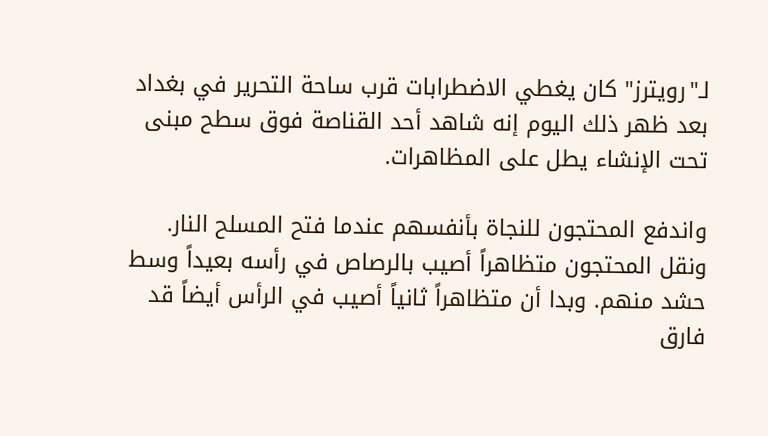لـ"رويترز" كان يغطي الاضطرابات قرب ساحة التحرير في بغداد بعد ظهر ذلك اليوم إنه شاهد أحد القناصة فوق سطح مبنى تحت الإنشاء يطل على المظاهرات.

واندفع المحتجون للنجاة بأنفسهم عندما فتح المسلح النار. ونقل المحتجون متظاهراً أصيب بالرصاص في رأسه بعيداً وسط حشد منهم. وبدا أن متظاهراً ثانياً أصيب في الرأس أيضاً قد فارق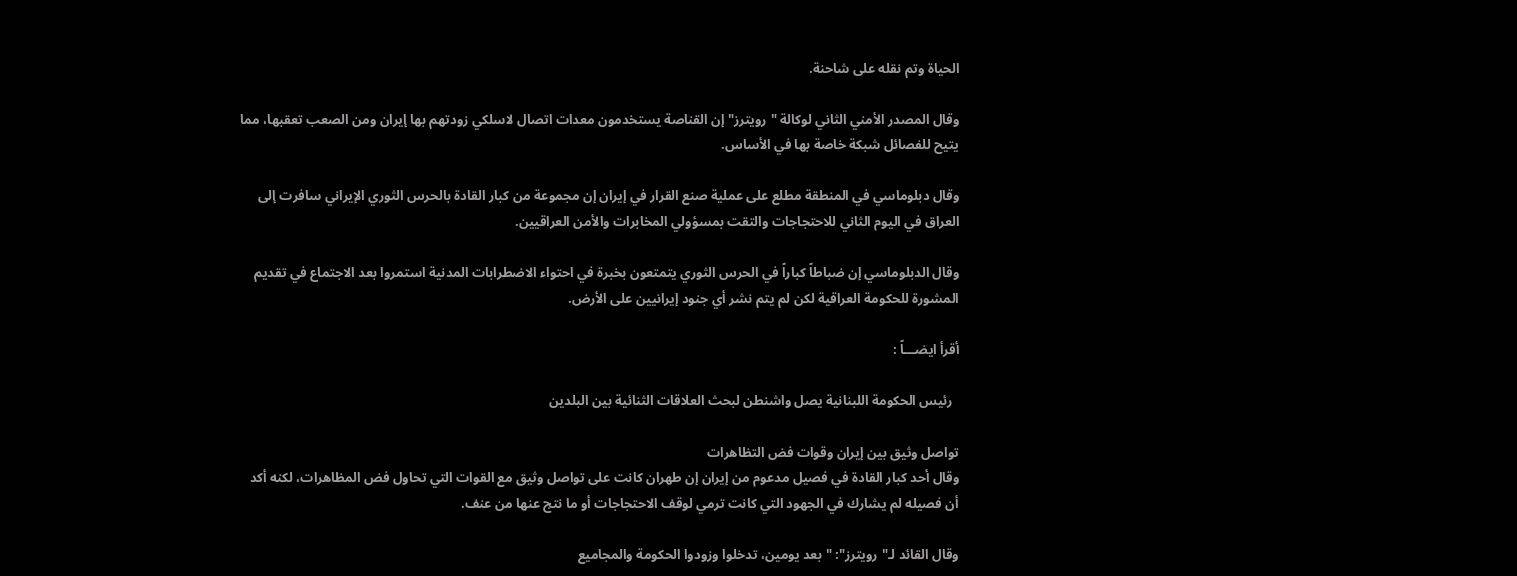الحياة وتم نقله على شاحنة.

وقال المصدر الأمني الثاني لوكالة "رويترز" إن القناصة يستخدمون معدات اتصال لاسلكي زودتهم بها إيران ومن الصعب تعقبها، مما يتيح للفصائل شبكة خاصة بها في الأساس.

وقال دبلوماسي في المنطقة مطلع على عملية صنع القرار في إيران إن مجموعة من كبار القادة بالحرس الثوري الإيراني سافرت إلى العراق في اليوم الثاني للاحتجاجات والتقت بمسؤولي المخابرات والأمن العراقيين.

وقال الدبلوماسي إن ضباطاً كباراً في الحرس الثوري يتمتعون بخبرة في احتواء الاضطرابات المدنية استمروا بعد الاجتماع في تقديم المشورة للحكومة العراقية لكن لم يتم نشر أي جنود إيرانيين على الأرض.

أقرأ ايضـــاً :

  رئيس الحكومة اللبنانية يصل واشنطن لبحث العلاقات الثنائية بين البلدين

تواصل وثيق بين إيران وقوات فض التظاهرات
وقال أحد كبار القادة في فصيل مدعوم من إيران إن طهران كانت على تواصل وثيق مع القوات التي تحاول فض المظاهرات، لكنه أكد أن فصيله لم يشارك في الجهود التي كانت ترمي لوقف الاحتجاجات أو ما نتج عنها من عنف.

وقال القائد لـ"رويترز": "بعد يومين، تدخلوا وزودوا الحكومة والمجاميع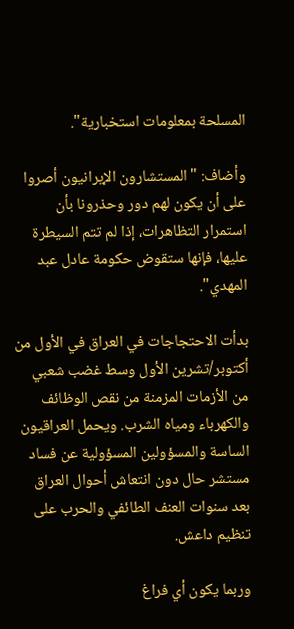المسلحة بمعلومات استخبارية".

وأضاف: "المستشارون الإيرانيون أصروا على أن يكون لهم دور وحذرونا بأن استمرار التظاهرات، إذا لم تتم السيطرة عليها، فإنها ستقوض حكومة عادل عبد المهدي".

بدأت الاحتجاجات في العراق في الأول من أكتوبر/تشرين الأول وسط غضب شعبي من الأزمات المزمنة من نقص الوظائف والكهرباء ومياه الشرب. ويحمل العراقيون الساسة والمسؤولين المسؤولية عن فساد مستشر حال دون انتعاش أحوال العراق بعد سنوات العنف الطائفي والحرب على تنظيم داعش.

وربما يكون أي فراغ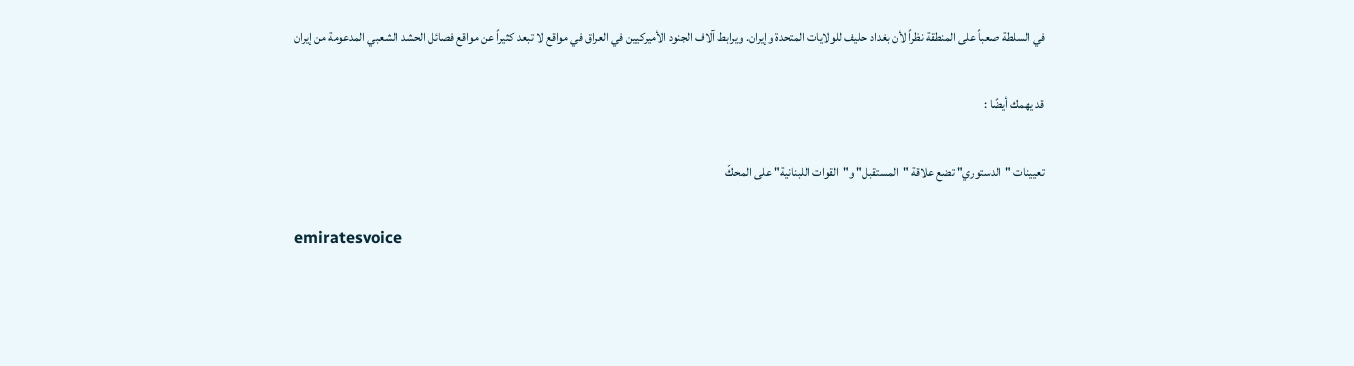في السلطة صعباً على المنطقة نظراً لأن بغداد حليف للولايات المتحدة وإيران. ويرابط آلاف الجنود الأميركيين في العراق في مواقع لا تبعد كثيراً عن مواقع فصائل الحشد الشعبي المدعومة من إيران

قد يهمك أيضًا :

تعيينات "الدستوري" تضع علاقة "المستقبل" و"القوات اللبنانية" على المحكّ

emiratesvoice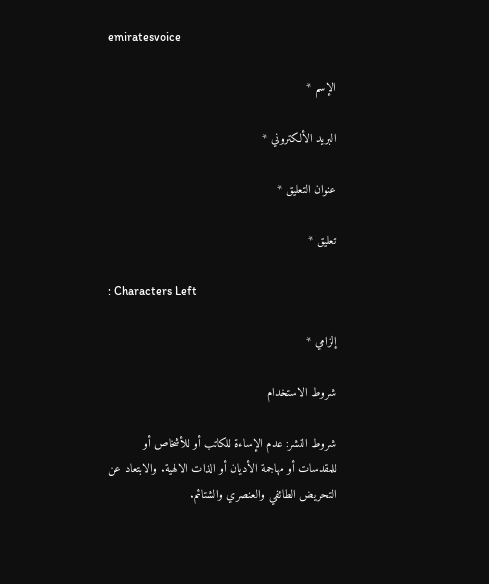emiratesvoice

الإسم *

البريد الألكتروني *

عنوان التعليق *

تعليق *

: Characters Left

إلزامي *

شروط الاستخدام

شروط النشر: عدم الإساءة للكاتب أو للأشخاص أو للمقدسات أو مهاجمة الأديان أو الذات الالهية. والابتعاد عن التحريض الطائفي والعنصري والشتائم.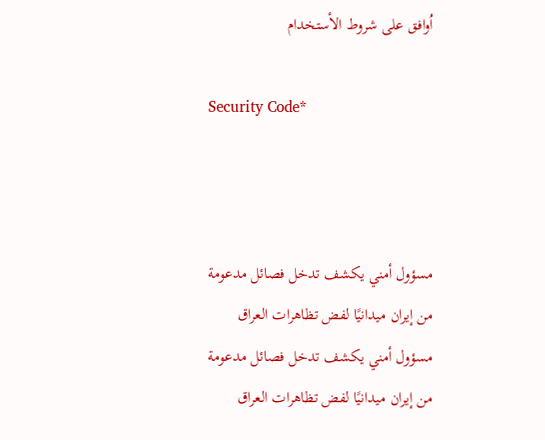اُوافق على شروط الأستخدام

Security Code*



مسؤول أمني يكشف تدخل فصائل مدعومة من إيران ميدانيًا لفض تظاهرات العراق مسؤول أمني يكشف تدخل فصائل مدعومة من إيران ميدانيًا لفض تظاهرات العراق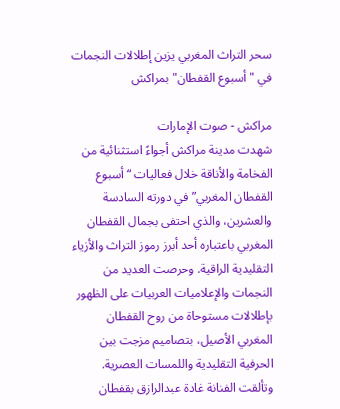سحر التراث المغربي يزين إطلالات النجمات في "أسبوع القفطان" بمراكش

مراكش - صوت الإمارات
شهدت مدينة مراكش أجواءً استثنائية من الفخامة والأناقة خلال فعاليات “أسبوع القفطان المغربي” في دورته السادسة والعشرين، والذي احتفى بجمال القفطان المغربي باعتباره أحد أبرز رموز التراث والأزياء التقليدية الراقية. وحرصت العديد من النجمات والإعلاميات العربيات على الظهور بإطلالات مستوحاة من روح القفطان المغربي الأصيل، بتصاميم مزجت بين الحرفية التقليدية واللمسات العصرية. وتألقت الفنانة غادة عبدالرازق بقفطان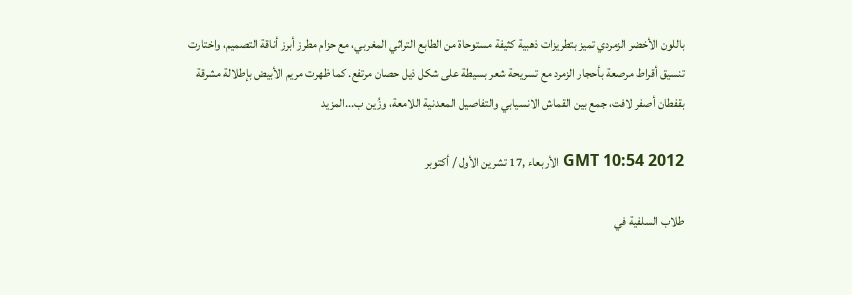باللون الأخضر الزمردي تميز بتطريزات ذهبية كثيفة مستوحاة من الطابع التراثي المغربي، مع حزام مطرز أبرز أناقة التصميم، واختارت تنسيق أقراط مرصعة بأحجار الزمرد مع تسريحة شعر بسيطة على شكل ذيل حصان مرتفع. كما ظهرت مريم الأبيض بإطلالة مشرقة بقفطان أصفر لافت، جمع بين القماش الانسيابي والتفاصيل المعدنية اللامعة، وزُين ب...المزيد

GMT 10:54 2012 الأربعاء ,17 تشرين الأول / أكتوبر

طلاب السلفية في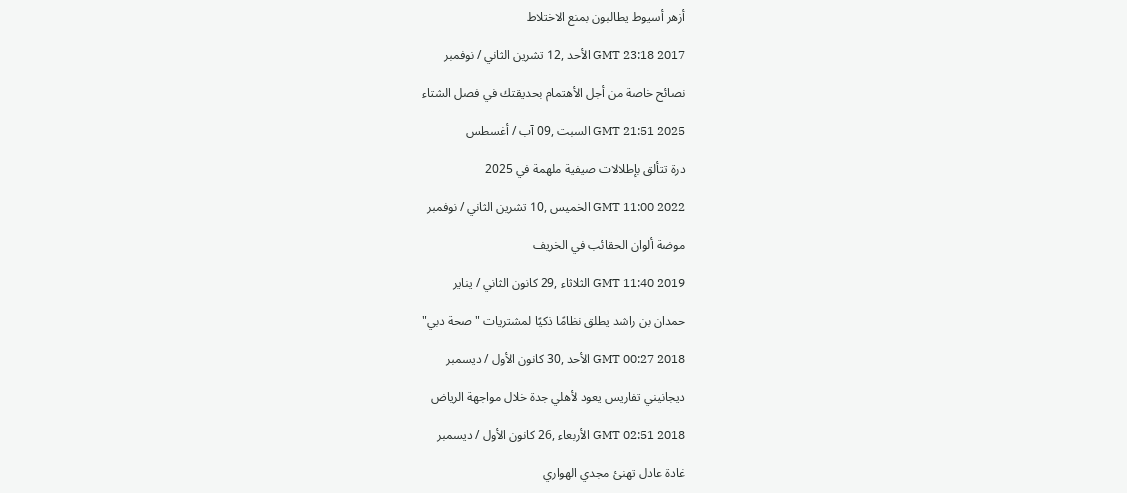أزهر أسيوط يطالبون بمنع الاختلاط

GMT 23:18 2017 الأحد ,12 تشرين الثاني / نوفمبر

نصائح خاصة من أجل الأهتمام بحديقتك في فصل الشتاء

GMT 21:51 2025 السبت ,09 آب / أغسطس

درة تتألق بإطلالات صيفية ملهمة في 2025

GMT 11:00 2022 الخميس ,10 تشرين الثاني / نوفمبر

موضة ألوان الحقائب في الخريف

GMT 11:40 2019 الثلاثاء ,29 كانون الثاني / يناير

حمدان بن راشد يطلق نظامًا ذكيًا لمشتريات "صحة دبي"

GMT 00:27 2018 الأحد ,30 كانون الأول / ديسمبر

ديجانيني تفاريس يعود لأهلي جدة خلال مواجهة الرياض

GMT 02:51 2018 الأربعاء ,26 كانون الأول / ديسمبر

غادة عادل تهنئ مجدي الهواري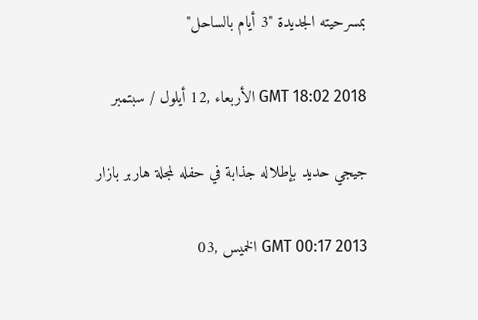بمسرحيته الجديدة "3 أيام بالساحل"

GMT 18:02 2018 الأربعاء ,12 أيلول / سبتمبر

جيجي حديد بإطلاله جذابة في حفله لمجلة هاربر بازار

GMT 00:17 2013 الخميس ,03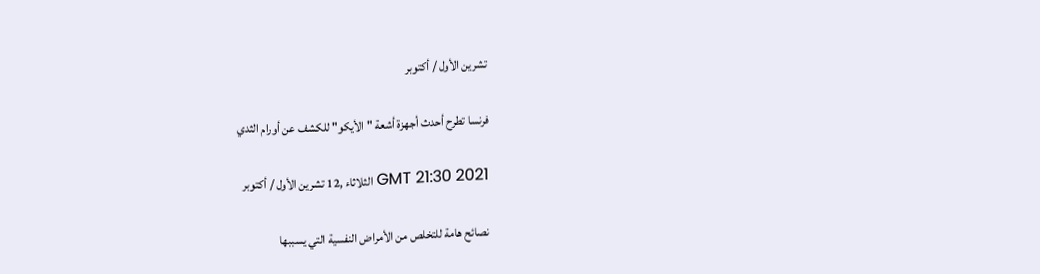تشرين الأول / أكتوبر

فرنسا تطرح أحدث أجهزة أشعة "الأيكو" للكشف عن أورام الثدي

GMT 21:30 2021 الثلاثاء ,12 تشرين الأول / أكتوبر

نصائح هامة للتخلص من الأمراض النفسية التي يسببها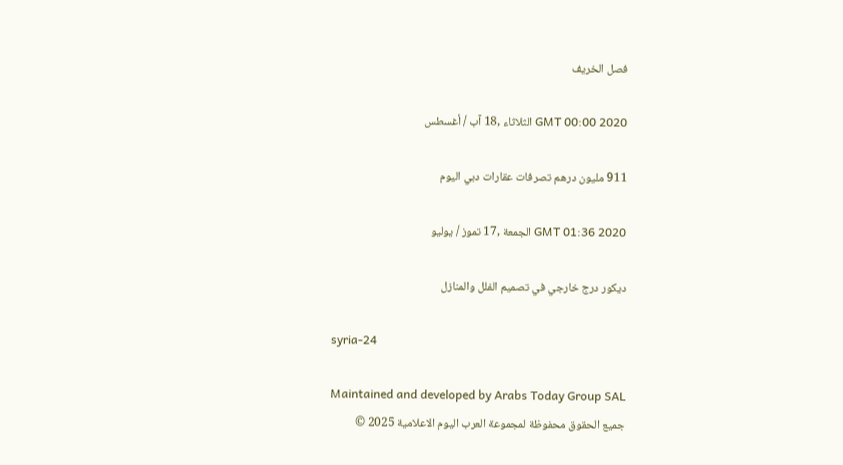فصل الخريف

GMT 00:00 2020 الثلاثاء ,18 آب / أغسطس

911 مليون درهم تصرفات عقارات دبي اليوم

GMT 01:36 2020 الجمعة ,17 تموز / يوليو

ديكور درج خارجي في تصميم الفلل والمنازل

syria-24

Maintained and developed by Arabs Today Group SAL
جميع الحقوق محفوظة لمجموعة العرب اليوم الاعلامية 2025 ©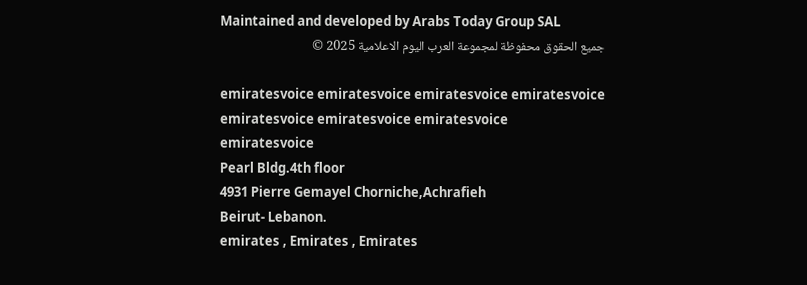Maintained and developed by Arabs Today Group SAL
جميع الحقوق محفوظة لمجموعة العرب اليوم الاعلامية 2025 ©

emiratesvoice emiratesvoice emiratesvoice emiratesvoice
emiratesvoice emiratesvoice emiratesvoice
emiratesvoice
Pearl Bldg.4th floor
4931 Pierre Gemayel Chorniche,Achrafieh
Beirut- Lebanon.
emirates , Emirates , Emirates